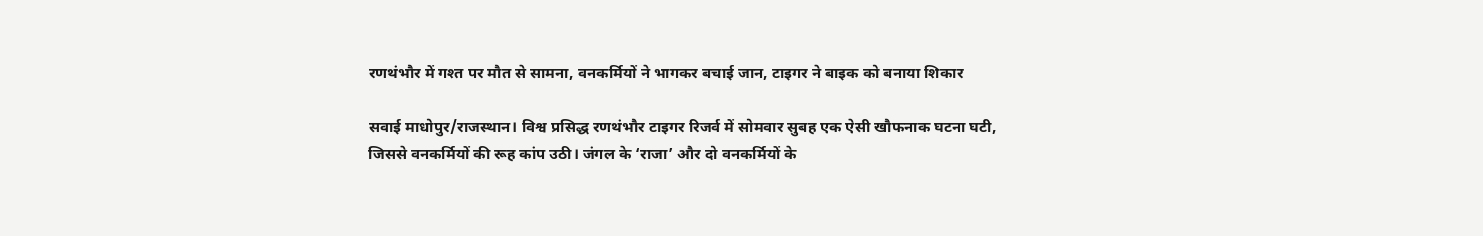रणथंभौर में गश्त पर मौत से सामना, वनकर्मियों ने भागकर बचाई जान, टाइगर ने बाइक को बनाया शिकार

सवाई माधोपुर/राजस्थान। विश्व प्रसिद्ध रणथंभौर टाइगर रिजर्व में सोमवार सुबह एक ऐसी खौफनाक घटना घटी, जिससे वनकर्मियों की रूह कांप उठी। जंगल के ‘राजा’ और दो वनकर्मियों के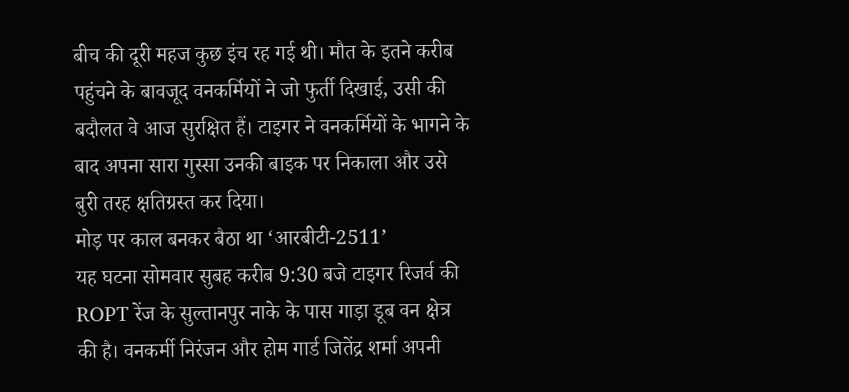बीच की दूरी महज कुछ इंच रह गई थी। मौत के इतने करीब पहुंचने के बावजूद वनकर्मियों ने जो फुर्ती दिखाई, उसी की बदौलत वे आज सुरक्षित हैं। टाइगर ने वनकर्मियों के भागने के बाद अपना सारा गुस्सा उनकी बाइक पर निकाला और उसे बुरी तरह क्षतिग्रस्त कर दिया।
मोड़ पर काल बनकर बैठा था ‘आरबीटी-2511’
यह घटना सोमवार सुबह करीब 9:30 बजे टाइगर रिजर्व की ROPT रेंज के सुल्तानपुर नाके के पास गाड़ा डूब वन क्षेत्र की है। वनकर्मी निरंजन और होम गार्ड जितेंद्र शर्मा अपनी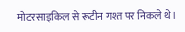मोटरसाइकिल से रूटीन गश्त पर निकले थे।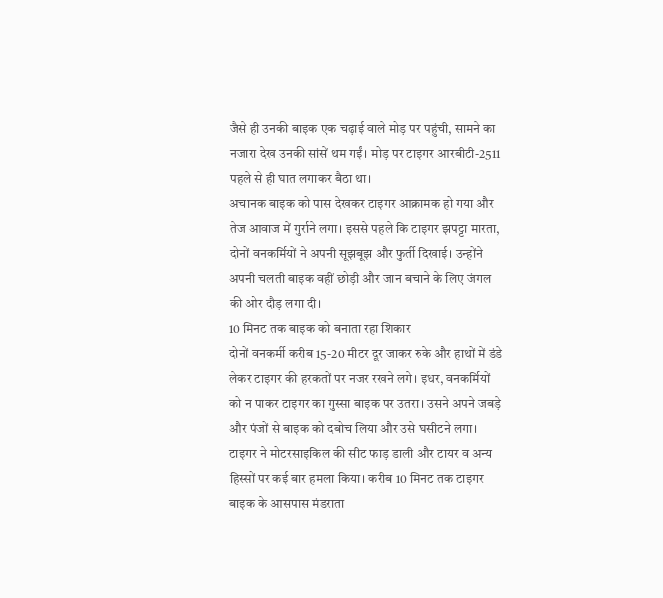जैसे ही उनकी बाइक एक चढ़ाई वाले मोड़ पर पहुंची, सामने का नजारा देख उनकी सांसें थम गईं। मोड़ पर टाइगर आरबीटी-2511 पहले से ही घात लगाकर बैठा था।
अचानक बाइक को पास देखकर टाइगर आक्रामक हो गया और तेज आवाज में गुर्राने लगा। इससे पहले कि टाइगर झपट्टा मारता, दोनों वनकर्मियों ने अपनी सूझबूझ और फुर्ती दिखाई। उन्होंने अपनी चलती बाइक वहीं छोड़ी और जान बचाने के लिए जंगल की ओर दौड़ लगा दी।
10 मिनट तक बाइक को बनाता रहा शिकार
दोनों वनकर्मी करीब 15-20 मीटर दूर जाकर रुके और हाथों में डंडे लेकर टाइगर की हरकतों पर नजर रखने लगे। इधर, वनकर्मियों को न पाकर टाइगर का गुस्सा बाइक पर उतरा। उसने अपने जबड़े और पंजों से बाइक को दबोच लिया और उसे घसीटने लगा। टाइगर ने मोटरसाइकिल की सीट फाड़ डाली और टायर व अन्य हिस्सों पर कई बार हमला किया। करीब 10 मिनट तक टाइगर बाइक के आसपास मंडराता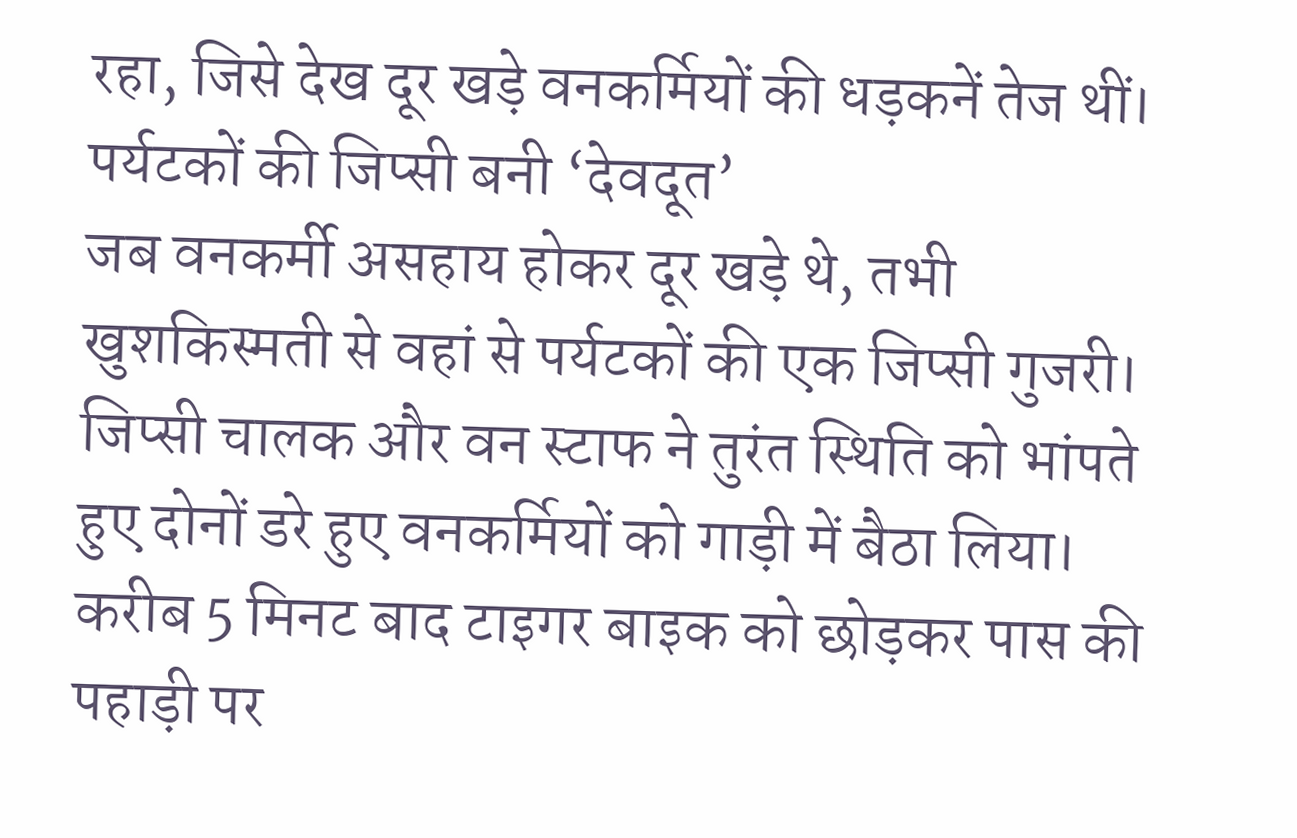रहा, जिसे देख दूर खड़े वनकर्मियों की धड़कनें तेज थीं।
पर्यटकों की जिप्सी बनी ‘देवदूत’
जब वनकर्मी असहाय होकर दूर खड़े थे, तभी खुशकिस्मती से वहां से पर्यटकों की एक जिप्सी गुजरी। जिप्सी चालक और वन स्टाफ ने तुरंत स्थिति को भांपते हुए दोनों डरे हुए वनकर्मियों को गाड़ी में बैठा लिया। करीब 5 मिनट बाद टाइगर बाइक को छोड़कर पास की पहाड़ी पर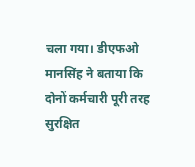चला गया। डीएफओ मानसिंह ने बताया कि दोनों कर्मचारी पूरी तरह सुरक्षित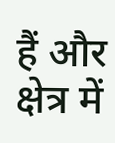हैं और क्षेत्र में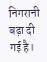निगरानी बढ़ा दी गई है।